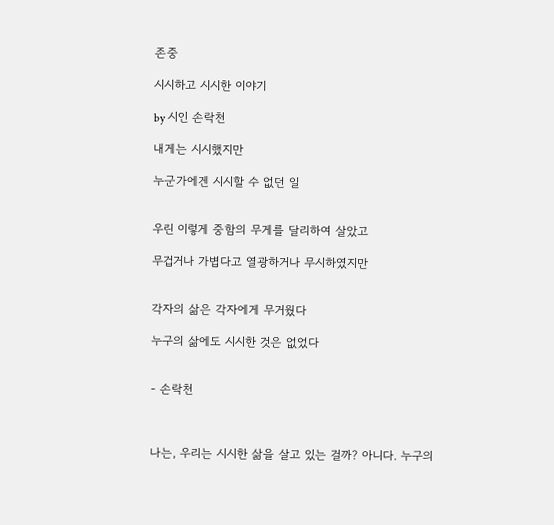존중

시시하고 시시한 이야기

by 시인 손락천

내게는 시시했지만

누군가에겐 시시할 수 없던 일


우린 이렇게 중함의 무게를 달리하여 살았고

무겁거나 가볍다고 열광하거나 무시하였지만


각자의 삶은 각자에게 무거웠다

누구의 삶에도 시시한 것은 없었다


- 손락천



나는, 우리는 시시한 삶을 살고 있는 걸까? 아니다. 누구의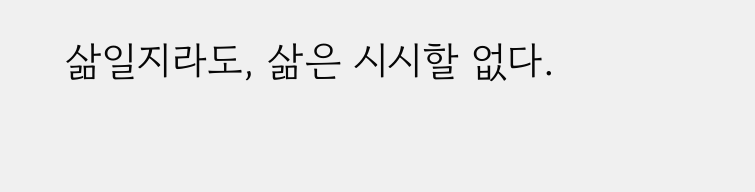삶일지라도, 삶은 시시할 없다.